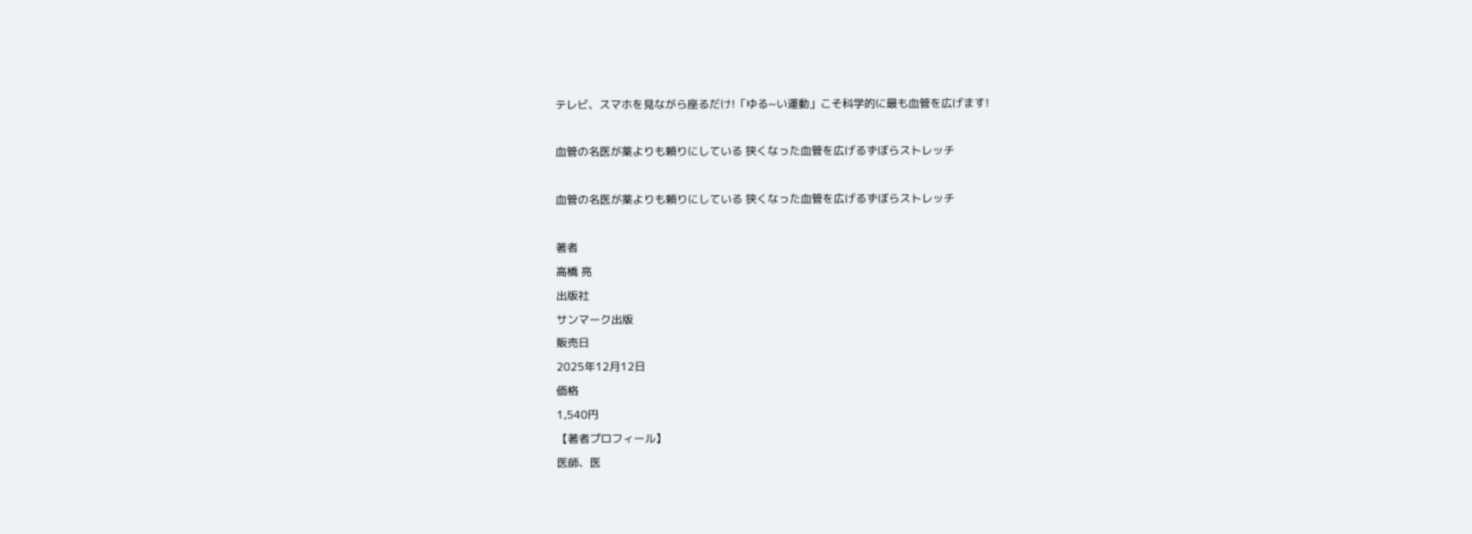テレビ、スマホを見ながら座るだけ!「ゆる~い運動」こそ科学的に最も血管を広げます!

血管の名医が薬よりも頼りにしている 狭くなった血管を広げるずぼらストレッチ

血管の名医が薬よりも頼りにしている 狭くなった血管を広げるずぼらストレッチ

著者
高橋 亮
出版社
サンマーク出版
販売日
2025年12月12日
価格
1,540円
【著者プロフィール】
医師、医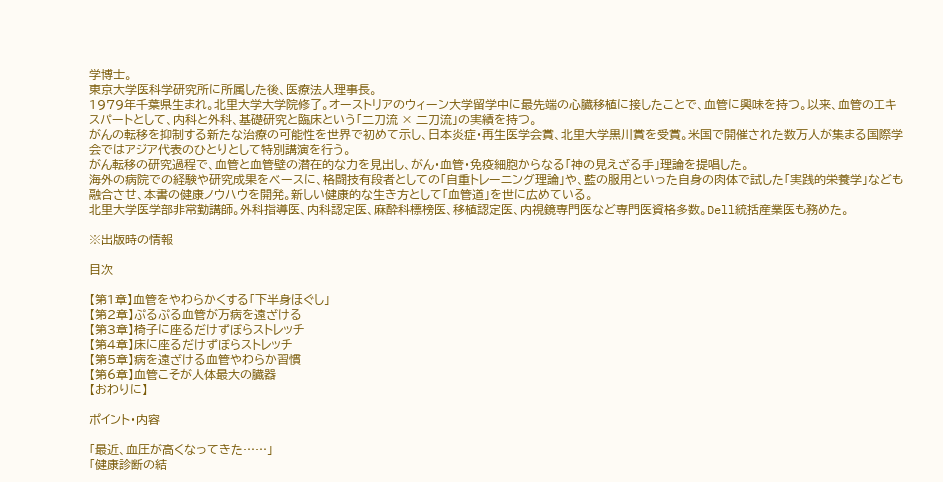学博士。
東京大学医科学研究所に所属した後、医療法人理事長。
1979年千葉県生まれ。北里大学大学院修了。オーストリアのウィーン大学留学中に最先端の心臓移植に接したことで、血管に興味を持つ。以来、血管のエキスパートとして、内科と外科、基礎研究と臨床という「二刀流 × 二刀流」の実績を持つ。
がんの転移を抑制する新たな治療の可能性を世界で初めて示し、日本炎症・再生医学会賞、北里大学黒川賞を受賞。米国で開催された数万人が集まる国際学会ではアジア代表のひとりとして特別講演を行う。
がん転移の研究過程で、血管と血管壁の潜在的な力を見出し、がん・血管・免疫細胞からなる「神の見えざる手」理論を提唱した。
海外の病院での経験や研究成果をベースに、格闘技有段者としての「自重トレーニング理論」や、藍の服用といった自身の肉体で試した「実践的栄養学」なども融合させ、本書の健康ノウハウを開発。新しい健康的な生き方として「血管道」を世に広めている。
北里大学医学部非常勤講師。外科指導医、内科認定医、麻酔科標榜医、移植認定医、内視鏡専門医など専門医資格多数。Dell統括産業医も務めた。

※出版時の情報

目次

【第1章】血管をやわらかくする「下半身ほぐし」
【第2章】ぷるぷる血管が万病を遠ざける
【第3章】椅子に座るだけずぼらストレッチ
【第4章】床に座るだけずぼらストレッチ
【第5章】病を遠ざける血管やわらか習慣
【第6章】血管こそが人体最大の臓器
【おわりに】

ポイント・内容

「最近、血圧が高くなってきた……」
「健康診断の結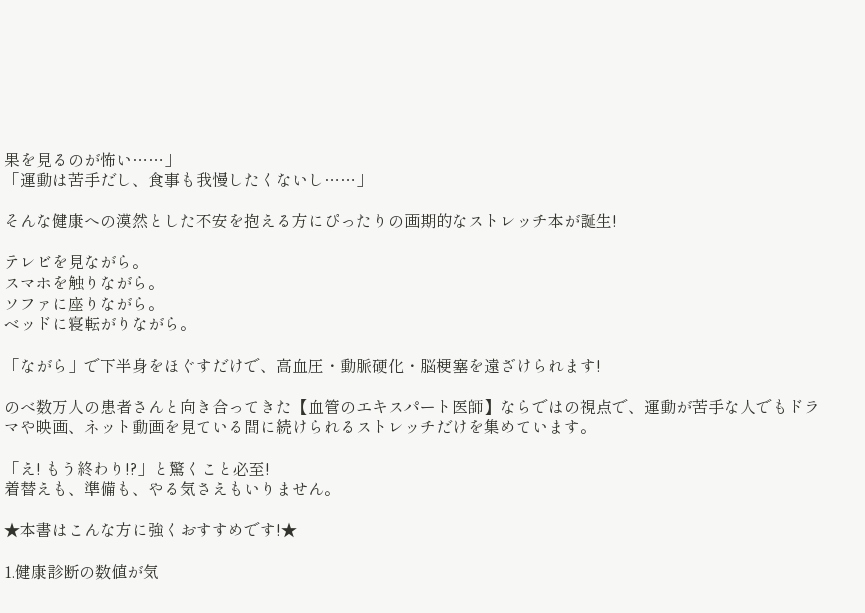果を見るのが怖い……」
「運動は苦手だし、食事も我慢したくないし……」

そんな健康への漠然とした不安を抱える方にぴったりの画期的なストレッチ本が誕生!

テレビを見ながら。
スマホを触りながら。
ソファに座りながら。
ベッドに寝転がりながら。

「ながら」で下半身をほぐすだけで、高血圧・動脈硬化・脳梗塞を遠ざけられます!

のべ数万人の患者さんと向き合ってきた【血管のエキスパート医師】ならではの視点で、運動が苦手な人でもドラマや映画、ネット動画を見ている間に続けられるストレッチだけを集めています。

「え! もう終わり!?」と驚くこと必至!
着替えも、準備も、やる気さえもいりません。

★本書はこんな方に強くおすすめです!★

1.健康診断の数値が気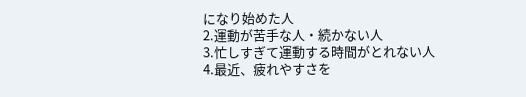になり始めた人
2.運動が苦手な人・続かない人
3.忙しすぎて運動する時間がとれない人
4.最近、疲れやすさを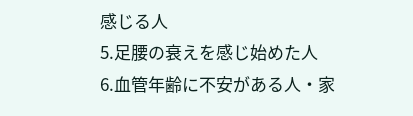感じる人
5.足腰の衰えを感じ始めた人
6.血管年齢に不安がある人・家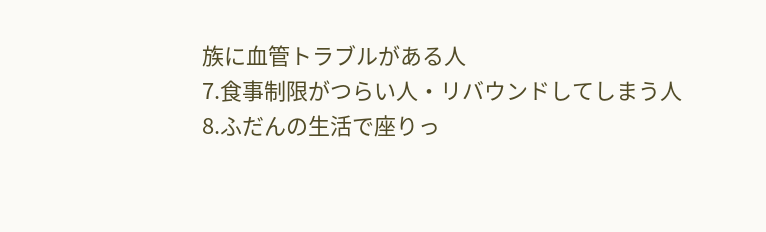族に血管トラブルがある人
7.食事制限がつらい人・リバウンドしてしまう人
8.ふだんの生活で座りっ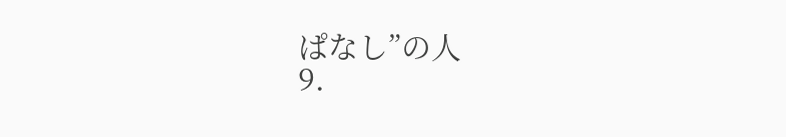ぱなし”の人
9.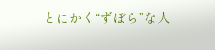とにかく“ずぼら”な人